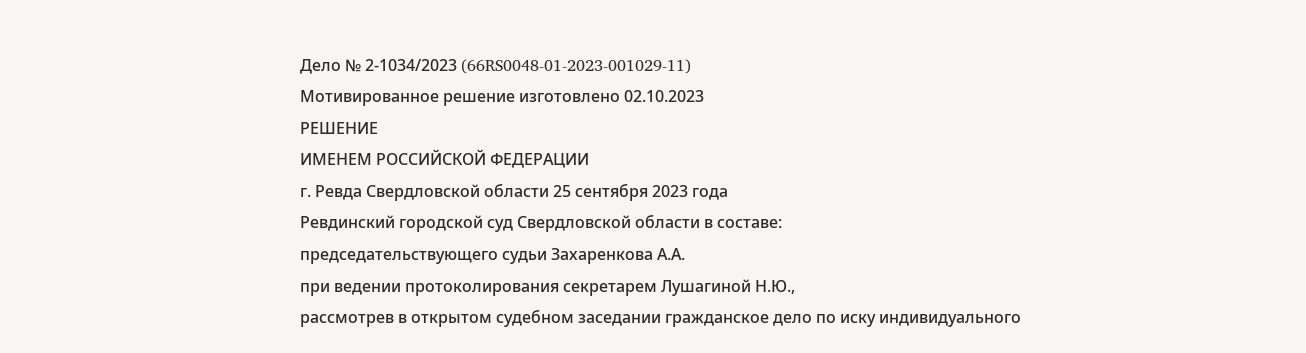Дело № 2-1034/2023 (66RS0048-01-2023-001029-11)
Мотивированное решение изготовлено 02.10.2023
РЕШЕНИЕ
ИМЕНЕМ РОССИЙСКОЙ ФЕДЕРАЦИИ
г. Ревда Свердловской области 25 сентября 2023 года
Ревдинский городской суд Свердловской области в составе:
председательствующего судьи Захаренкова А.А.
при ведении протоколирования секретарем Лушагиной Н.Ю.,
рассмотрев в открытом судебном заседании гражданское дело по иску индивидуального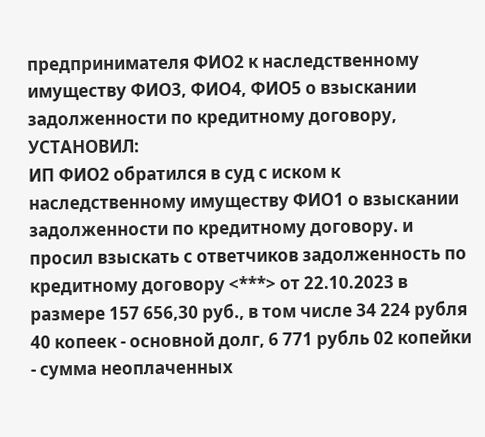предпринимателя ФИО2 к наследственному имуществу ФИО3, ФИО4, ФИО5 о взыскании задолженности по кредитному договору,
УСТАНОВИЛ:
ИП ФИО2 обратился в суд с иском к наследственному имуществу ФИО1 о взыскании задолженности по кредитному договору. и просил взыскать с ответчиков задолженность по кредитному договору <***> от 22.10.2023 в размере 157 656,30 руб., в том числе 34 224 рубля 40 копеек - основной долг, 6 771 рубль 02 копейки - сумма неоплаченных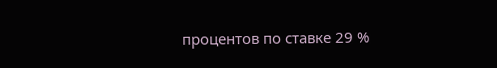процентов по ставке 29 %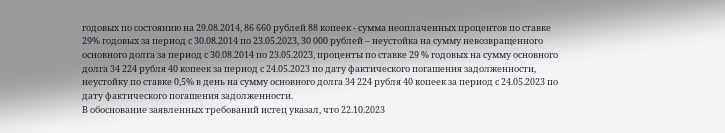годовых по состоянию на 29.08.2014, 86 660 рублей 88 копеек - сумма неоплаченных процентов по ставке 29% годовых за период с 30.08.2014 по 23.05.2023, 30 000 рублей – неустойка на сумму невозвращенного основного долга за период с 30.08.2014 по 23.05.2023, проценты по ставке 29 % годовых на сумму основного долга 34 224 рубля 40 копеек за период с 24.05.2023 по дату фактического погашения задолженности, неустойку по ставке 0,5% в день на сумму основного долга 34 224 рубля 40 копеек за период с 24.05.2023 по дату фактического погашения задолженности.
В обоснование заявленных требований истец указал, что 22.10.2023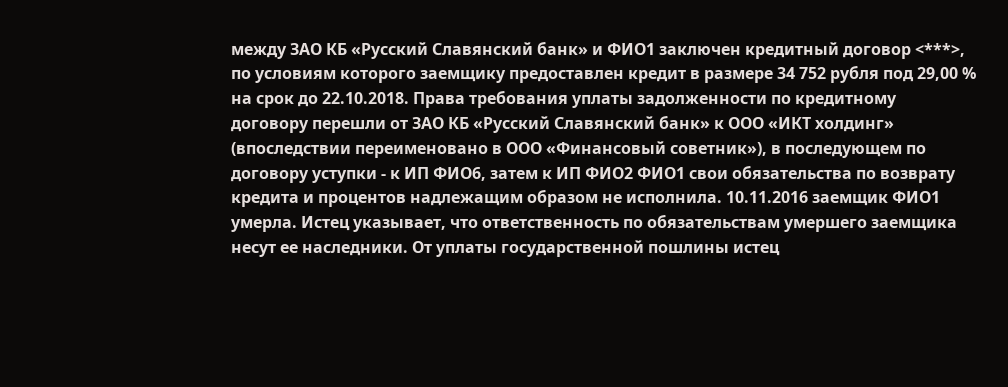между ЗАО КБ «Русский Славянский банк» и ФИО1 заключен кредитный договор <***>, по условиям которого заемщику предоставлен кредит в размере 34 752 рубля под 29,00 % на срок до 22.10.2018. Права требования уплаты задолженности по кредитному договору перешли от ЗАО КБ «Русский Славянский банк» к ООО «ИКТ холдинг» (впоследствии переименовано в ООО «Финансовый советник»), в последующем по договору уступки - к ИП ФИО6, затем к ИП ФИО2 ФИО1 свои обязательства по возврату кредита и процентов надлежащим образом не исполнила. 10.11.2016 заемщик ФИО1 умерла. Истец указывает, что ответственность по обязательствам умершего заемщика несут ее наследники. От уплаты государственной пошлины истец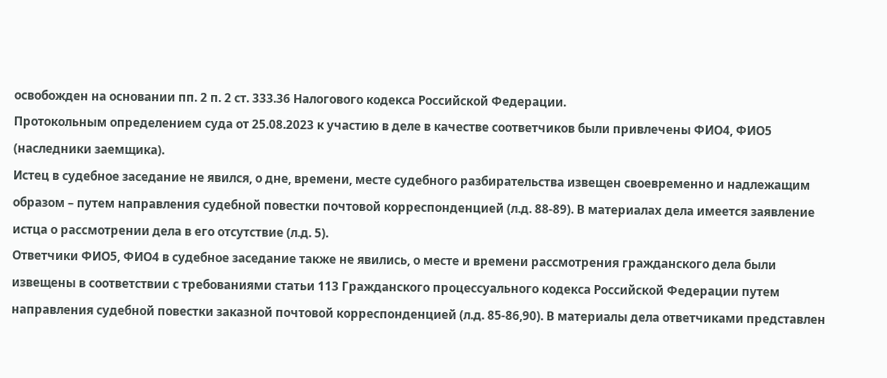освобожден на основании пп. 2 п. 2 ст. 333.36 Налогового кодекса Российской Федерации.
Протокольным определением суда от 25.08.2023 к участию в деле в качестве соответчиков были привлечены ФИО4, ФИО5 (наследники заемщика).
Истец в судебное заседание не явился, о дне, времени, месте судебного разбирательства извещен своевременно и надлежащим образом – путем направления судебной повестки почтовой корреспонденцией (л.д. 88-89). В материалах дела имеется заявление истца о рассмотрении дела в его отсутствие (л.д. 5).
Ответчики ФИО5, ФИО4 в судебное заседание также не явились, о месте и времени рассмотрения гражданского дела были извещены в соответствии с требованиями статьи 113 Гражданского процессуального кодекса Российской Федерации путем направления судебной повестки заказной почтовой корреспонденцией (л.д. 85-86,90). В материалы дела ответчиками представлен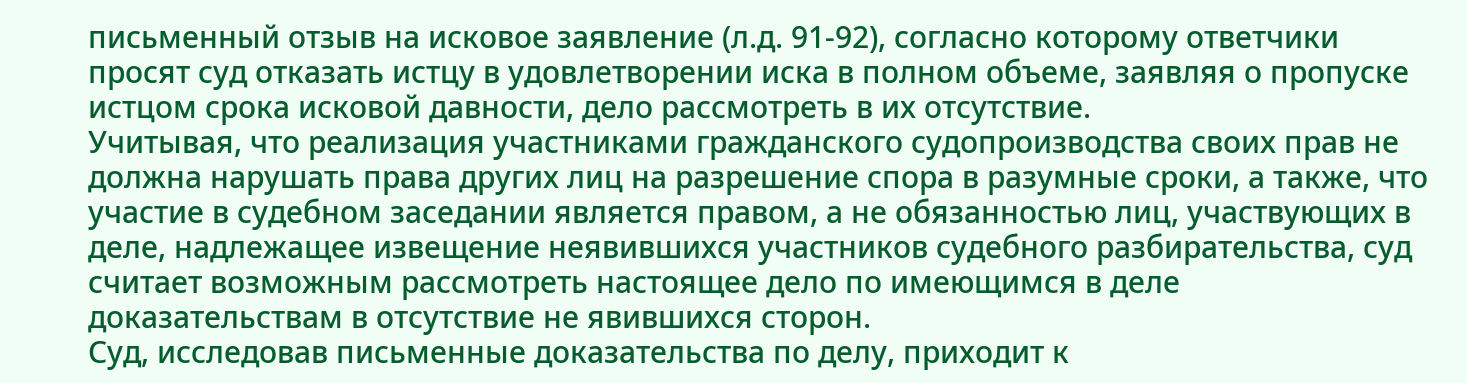письменный отзыв на исковое заявление (л.д. 91-92), согласно которому ответчики просят суд отказать истцу в удовлетворении иска в полном объеме, заявляя о пропуске истцом срока исковой давности, дело рассмотреть в их отсутствие.
Учитывая, что реализация участниками гражданского судопроизводства своих прав не должна нарушать права других лиц на разрешение спора в разумные сроки, а также, что участие в судебном заседании является правом, а не обязанностью лиц, участвующих в деле, надлежащее извещение неявившихся участников судебного разбирательства, суд считает возможным рассмотреть настоящее дело по имеющимся в деле доказательствам в отсутствие не явившихся сторон.
Суд, исследовав письменные доказательства по делу, приходит к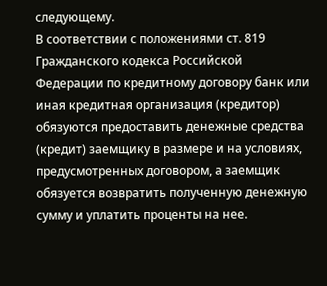следующему.
В соответствии с положениями ст. 819 Гражданского кодекса Российской Федерации по кредитному договору банк или иная кредитная организация (кредитор) обязуются предоставить денежные средства (кредит) заемщику в размере и на условиях, предусмотренных договором, а заемщик обязуется возвратить полученную денежную сумму и уплатить проценты на нее.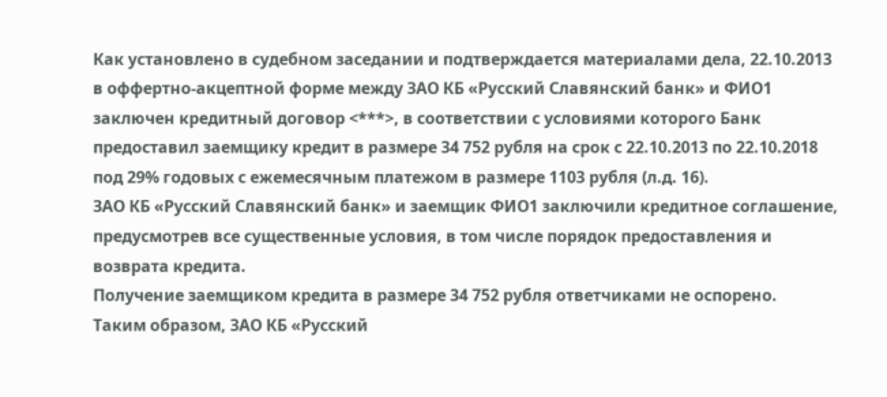Как установлено в судебном заседании и подтверждается материалами дела, 22.10.2013 в оффертно-акцептной форме между ЗАО КБ «Русский Славянский банк» и ФИО1 заключен кредитный договор <***>, в соответствии с условиями которого Банк предоставил заемщику кредит в размере 34 752 рубля на срок с 22.10.2013 по 22.10.2018 под 29% годовых с ежемесячным платежом в размере 1103 рубля (л.д. 16).
ЗАО КБ «Русский Славянский банк» и заемщик ФИО1 заключили кредитное соглашение, предусмотрев все существенные условия, в том числе порядок предоставления и возврата кредита.
Получение заемщиком кредита в размере 34 752 рубля ответчиками не оспорено.
Таким образом, ЗАО КБ «Русский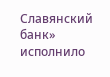Славянский банк» исполнило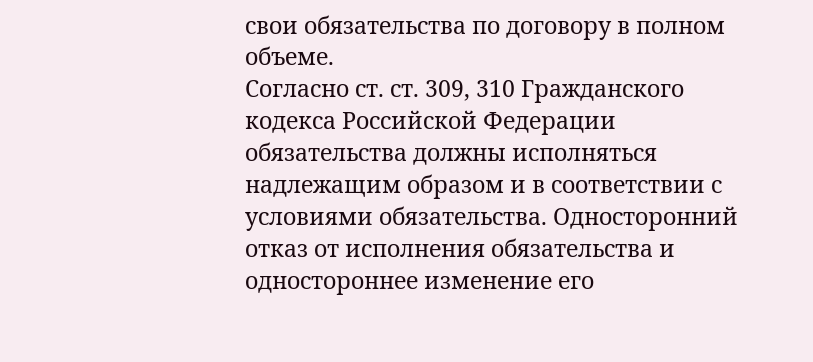свои обязательства по договору в полном объеме.
Согласно ст. ст. 309, 310 Гражданского кодекса Российской Федерации обязательства должны исполняться надлежащим образом и в соответствии с условиями обязательства. Односторонний отказ от исполнения обязательства и одностороннее изменение его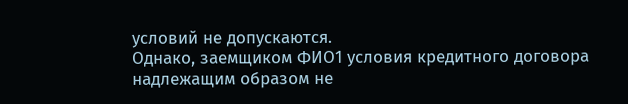условий не допускаются.
Однако, заемщиком ФИО1 условия кредитного договора надлежащим образом не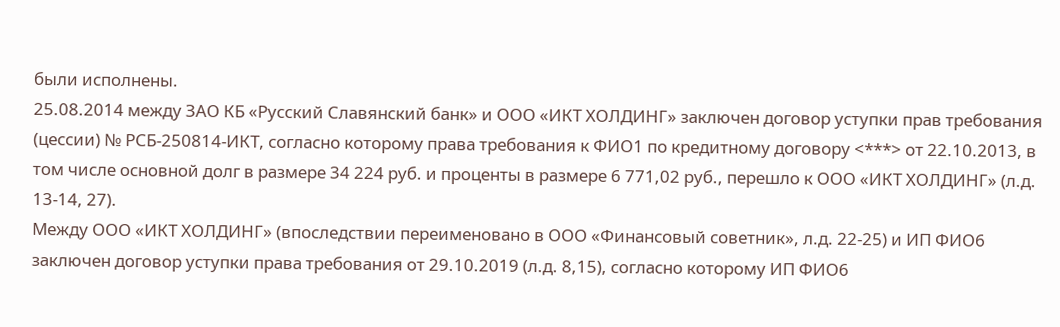были исполнены.
25.08.2014 между ЗАО КБ «Русский Славянский банк» и ООО «ИКТ ХОЛДИНГ» заключен договор уступки прав требования (цессии) № РСБ-250814-ИКТ, согласно которому права требования к ФИО1 по кредитному договору <***> от 22.10.2013, в том числе основной долг в размере 34 224 руб. и проценты в размере 6 771,02 руб., перешло к ООО «ИКТ ХОЛДИНГ» (л.д. 13-14, 27).
Между ООО «ИКТ ХОЛДИНГ» (впоследствии переименовано в ООО «Финансовый советник», л.д. 22-25) и ИП ФИО6 заключен договор уступки права требования от 29.10.2019 (л.д. 8,15), согласно которому ИП ФИО6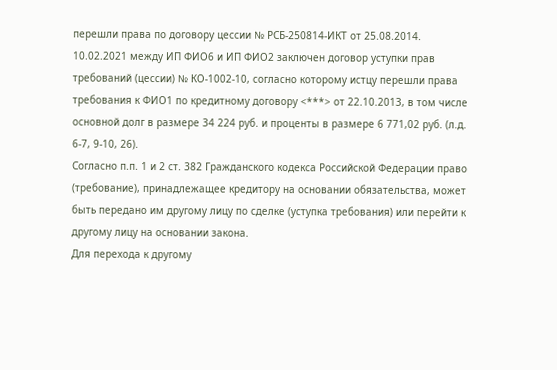перешли права по договору цессии № РСБ-250814-ИКТ от 25.08.2014.
10.02.2021 между ИП ФИО6 и ИП ФИО2 заключен договор уступки прав требований (цессии) № КО-1002-10, согласно которому истцу перешли права требования к ФИО1 по кредитному договору <***> от 22.10.2013, в том числе основной долг в размере 34 224 руб. и проценты в размере 6 771,02 руб. (л.д. 6-7, 9-10, 26).
Согласно п.п. 1 и 2 ст. 382 Гражданского кодекса Российской Федерации право (требование), принадлежащее кредитору на основании обязательства, может быть передано им другому лицу по сделке (уступка требования) или перейти к другому лицу на основании закона.
Для перехода к другому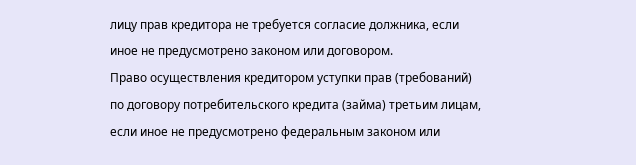лицу прав кредитора не требуется согласие должника, если иное не предусмотрено законом или договором.
Право осуществления кредитором уступки прав (требований) по договору потребительского кредита (займа) третьим лицам, если иное не предусмотрено федеральным законом или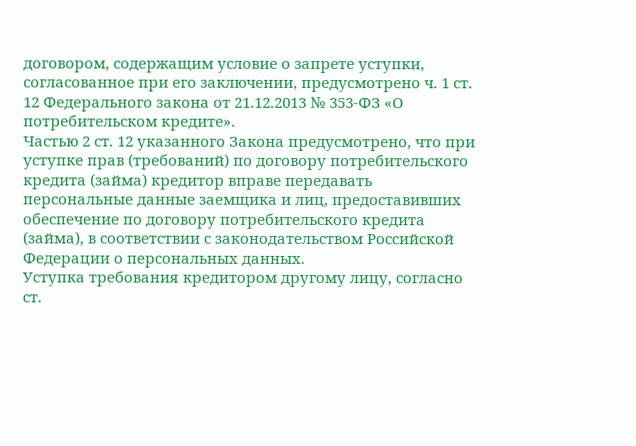договором, содержащим условие о запрете уступки, согласованное при его заключении, предусмотрено ч. 1 ст. 12 Федерального закона от 21.12.2013 № 353-ФЗ «О потребительском кредите».
Частью 2 ст. 12 указанного Закона предусмотрено, что при уступке прав (требований) по договору потребительского кредита (займа) кредитор вправе передавать персональные данные заемщика и лиц, предоставивших обеспечение по договору потребительского кредита (займа), в соответствии с законодательством Российской Федерации о персональных данных.
Уступка требования кредитором другому лицу, согласно ст.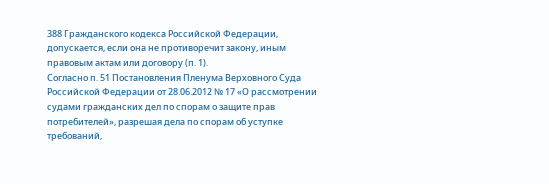388 Гражданского кодекса Российской Федерации, допускается, если она не противоречит закону, иным правовым актам или договору (п. 1).
Согласно п. 51 Постановления Пленума Верховного Суда Российской Федерации от 28.06.2012 № 17 «О рассмотрении судами гражданских дел по спорам о защите прав потребителей», разрешая дела по спорам об уступке требований,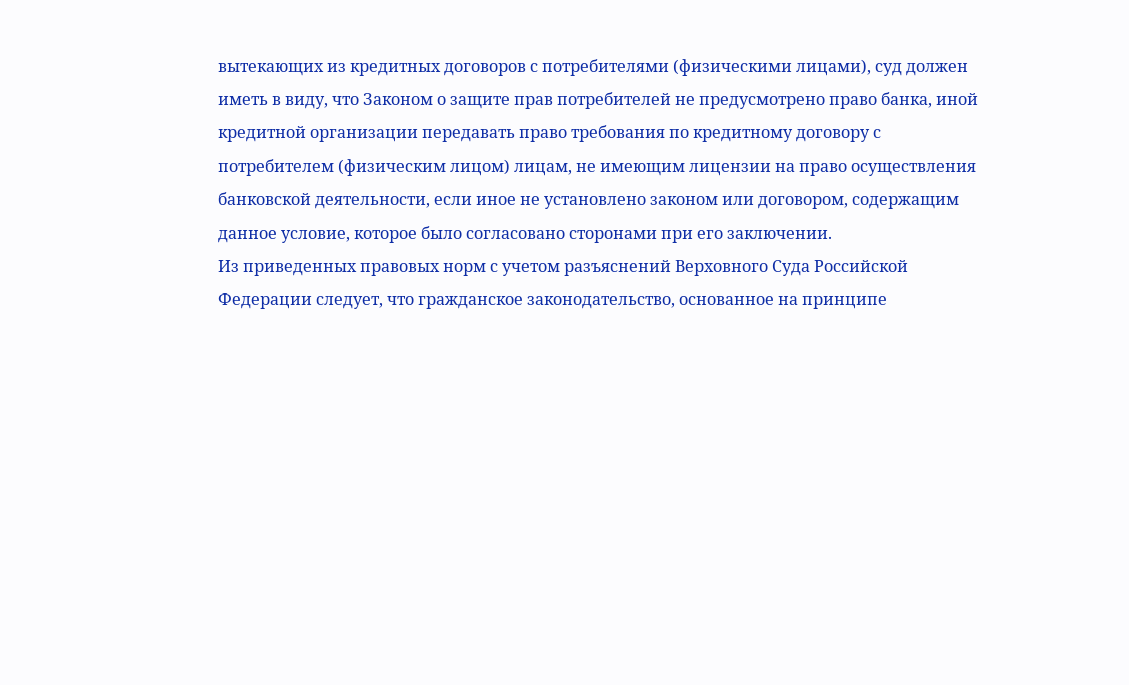вытекающих из кредитных договоров с потребителями (физическими лицами), суд должен иметь в виду, что Законом о защите прав потребителей не предусмотрено право банка, иной кредитной организации передавать право требования по кредитному договору с потребителем (физическим лицом) лицам, не имеющим лицензии на право осуществления банковской деятельности, если иное не установлено законом или договором, содержащим данное условие, которое было согласовано сторонами при его заключении.
Из приведенных правовых норм с учетом разъяснений Верховного Суда Российской Федерации следует, что гражданское законодательство, основанное на принципе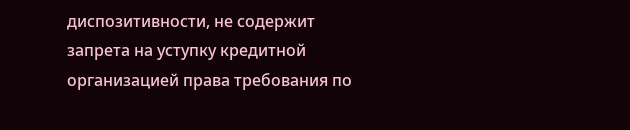диспозитивности, не содержит запрета на уступку кредитной организацией права требования по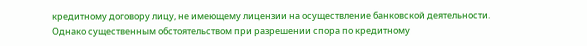кредитному договору лицу, не имеющему лицензии на осуществление банковской деятельности. Однако существенным обстоятельством при разрешении спора по кредитному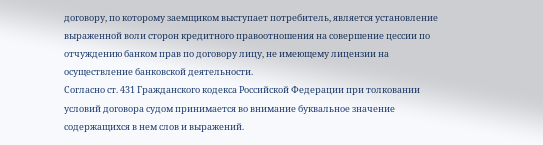договору, по которому заемщиком выступает потребитель, является установление выраженной воли сторон кредитного правоотношения на совершение цессии по отчуждению банком прав по договору лицу, не имеющему лицензии на осуществление банковской деятельности.
Согласно ст. 431 Гражданского кодекса Российской Федерации при толковании условий договора судом принимается во внимание буквальное значение содержащихся в нем слов и выражений.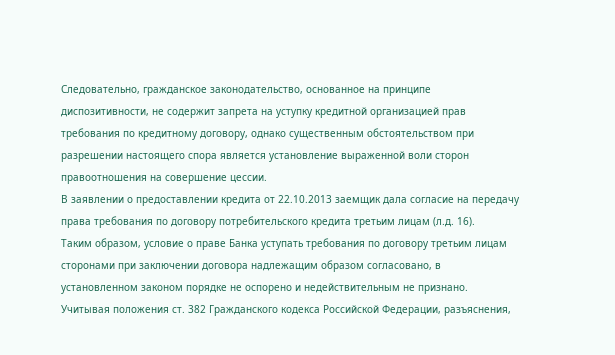Следовательно, гражданское законодательство, основанное на принципе диспозитивности, не содержит запрета на уступку кредитной организацией прав требования по кредитному договору, однако существенным обстоятельством при разрешении настоящего спора является установление выраженной воли сторон правоотношения на совершение цессии.
В заявлении о предоставлении кредита от 22.10.2013 заемщик дала согласие на передачу права требования по договору потребительского кредита третьим лицам (л.д. 16).
Таким образом, условие о праве Банка уступать требования по договору третьим лицам сторонами при заключении договора надлежащим образом согласовано, в установленном законом порядке не оспорено и недействительным не признано.
Учитывая положения ст. 382 Гражданского кодекса Российской Федерации, разъяснения,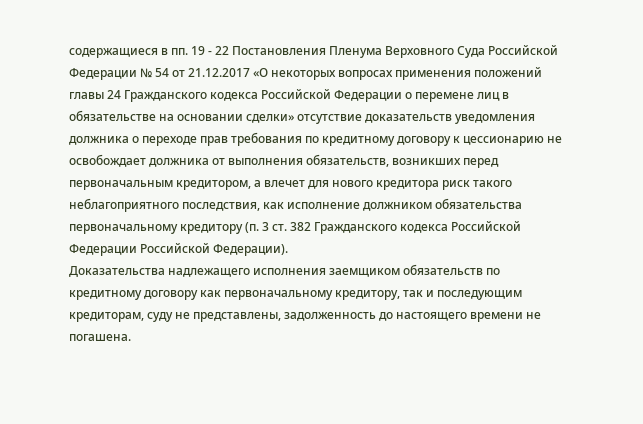содержащиеся в пп. 19 - 22 Постановления Пленума Верховного Суда Российской Федерации № 54 от 21.12.2017 «О некоторых вопросах применения положений главы 24 Гражданского кодекса Российской Федерации о перемене лиц в обязательстве на основании сделки» отсутствие доказательств уведомления должника о переходе прав требования по кредитному договору к цессионарию не освобождает должника от выполнения обязательств, возникших перед первоначальным кредитором, а влечет для нового кредитора риск такого неблагоприятного последствия, как исполнение должником обязательства первоначальному кредитору (п. 3 ст. 382 Гражданского кодекса Российской Федерации Российской Федерации).
Доказательства надлежащего исполнения заемщиком обязательств по кредитному договору как первоначальному кредитору, так и последующим кредиторам, суду не представлены, задолженность до настоящего времени не погашена.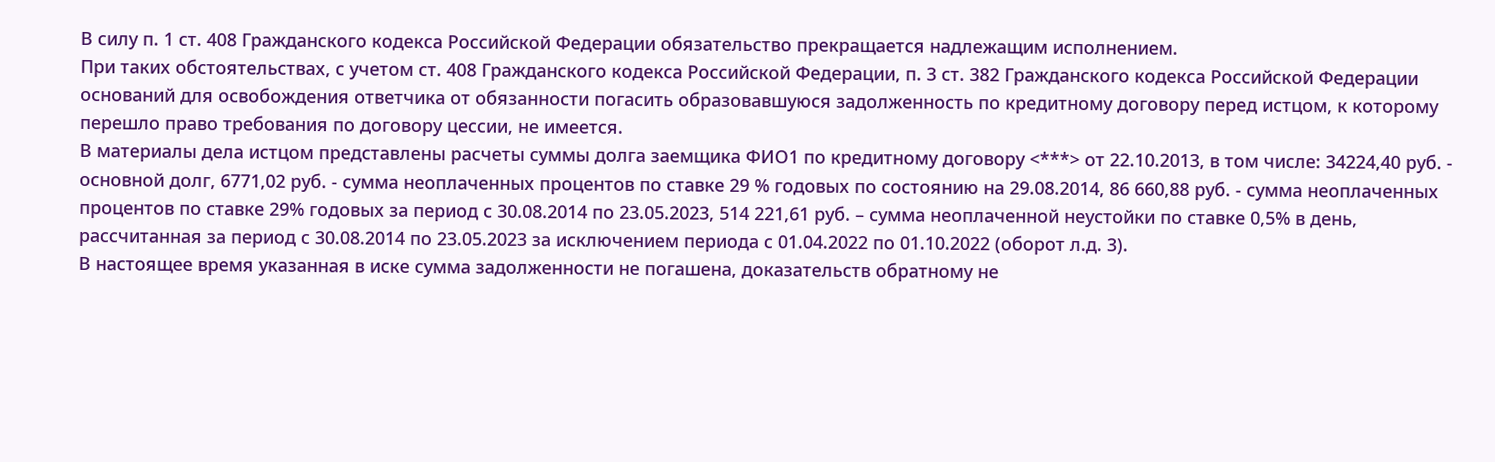В силу п. 1 ст. 408 Гражданского кодекса Российской Федерации обязательство прекращается надлежащим исполнением.
При таких обстоятельствах, с учетом ст. 408 Гражданского кодекса Российской Федерации, п. 3 ст. 382 Гражданского кодекса Российской Федерации оснований для освобождения ответчика от обязанности погасить образовавшуюся задолженность по кредитному договору перед истцом, к которому перешло право требования по договору цессии, не имеется.
В материалы дела истцом представлены расчеты суммы долга заемщика ФИО1 по кредитному договору <***> от 22.10.2013, в том числе: 34224,40 руб. - основной долг, 6771,02 руб. - сумма неоплаченных процентов по ставке 29 % годовых по состоянию на 29.08.2014, 86 660,88 руб. - сумма неоплаченных процентов по ставке 29% годовых за период с 30.08.2014 по 23.05.2023, 514 221,61 руб. – сумма неоплаченной неустойки по ставке 0,5% в день, рассчитанная за период с 30.08.2014 по 23.05.2023 за исключением периода с 01.04.2022 по 01.10.2022 (оборот л.д. 3).
В настоящее время указанная в иске сумма задолженности не погашена, доказательств обратному не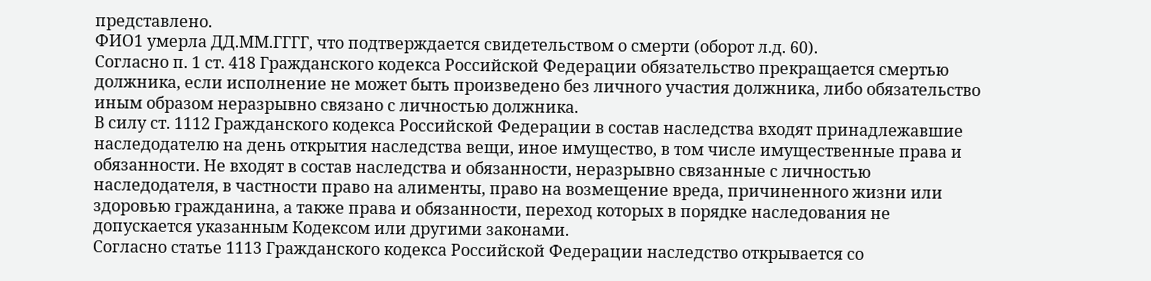представлено.
ФИО1 умерла ДД.ММ.ГГГГ, что подтверждается свидетельством о смерти (оборот л.д. 60).
Согласно п. 1 ст. 418 Гражданского кодекса Российской Федерации обязательство прекращается смертью должника, если исполнение не может быть произведено без личного участия должника, либо обязательство иным образом неразрывно связано с личностью должника.
В силу ст. 1112 Гражданского кодекса Российской Федерации в состав наследства входят принадлежавшие наследодателю на день открытия наследства вещи, иное имущество, в том числе имущественные права и обязанности. Не входят в состав наследства и обязанности, неразрывно связанные с личностью наследодателя, в частности право на алименты, право на возмещение вреда, причиненного жизни или здоровью гражданина, а также права и обязанности, переход которых в порядке наследования не допускается указанным Кодексом или другими законами.
Согласно статье 1113 Гражданского кодекса Российской Федерации наследство открывается со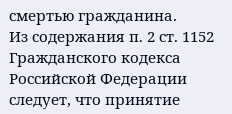смертью гражданина.
Из содержания п. 2 ст. 1152 Гражданского кодекса Российской Федерации следует, что принятие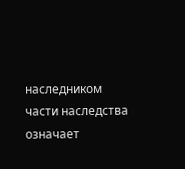наследником части наследства означает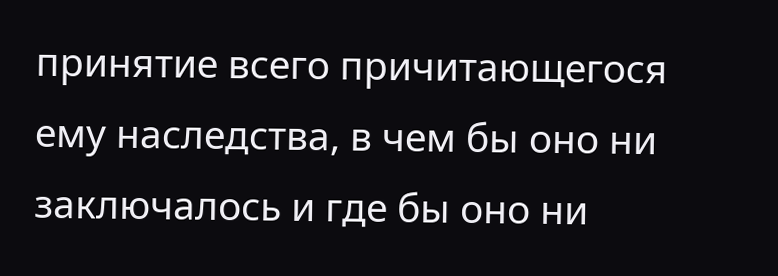принятие всего причитающегося ему наследства, в чем бы оно ни заключалось и где бы оно ни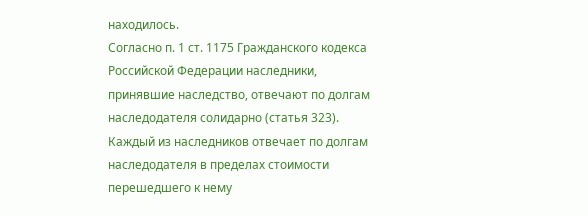находилось.
Согласно п. 1 ст. 1175 Гражданского кодекса Российской Федерации наследники, принявшие наследство, отвечают по долгам наследодателя солидарно (статья 323).
Каждый из наследников отвечает по долгам наследодателя в пределах стоимости перешедшего к нему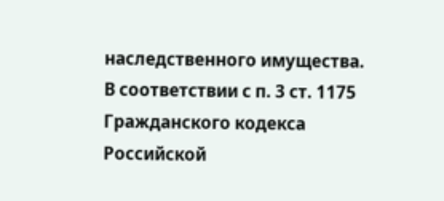наследственного имущества.
В соответствии с п. 3 ст. 1175 Гражданского кодекса Российской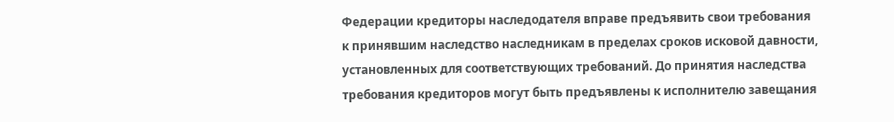Федерации кредиторы наследодателя вправе предъявить свои требования к принявшим наследство наследникам в пределах сроков исковой давности, установленных для соответствующих требований. До принятия наследства требования кредиторов могут быть предъявлены к исполнителю завещания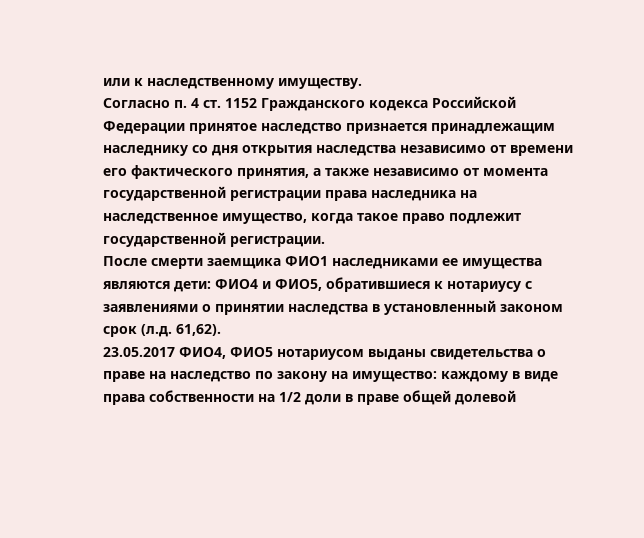или к наследственному имуществу.
Согласно п. 4 ст. 1152 Гражданского кодекса Российской Федерации принятое наследство признается принадлежащим наследнику со дня открытия наследства независимо от времени его фактического принятия, а также независимо от момента государственной регистрации права наследника на наследственное имущество, когда такое право подлежит государственной регистрации.
После смерти заемщика ФИО1 наследниками ее имущества являются дети: ФИО4 и ФИО5, обратившиеся к нотариусу с заявлениями о принятии наследства в установленный законом срок (л.д. 61,62).
23.05.2017 ФИО4, ФИО5 нотариусом выданы свидетельства о праве на наследство по закону на имущество: каждому в виде права собственности на 1/2 доли в праве общей долевой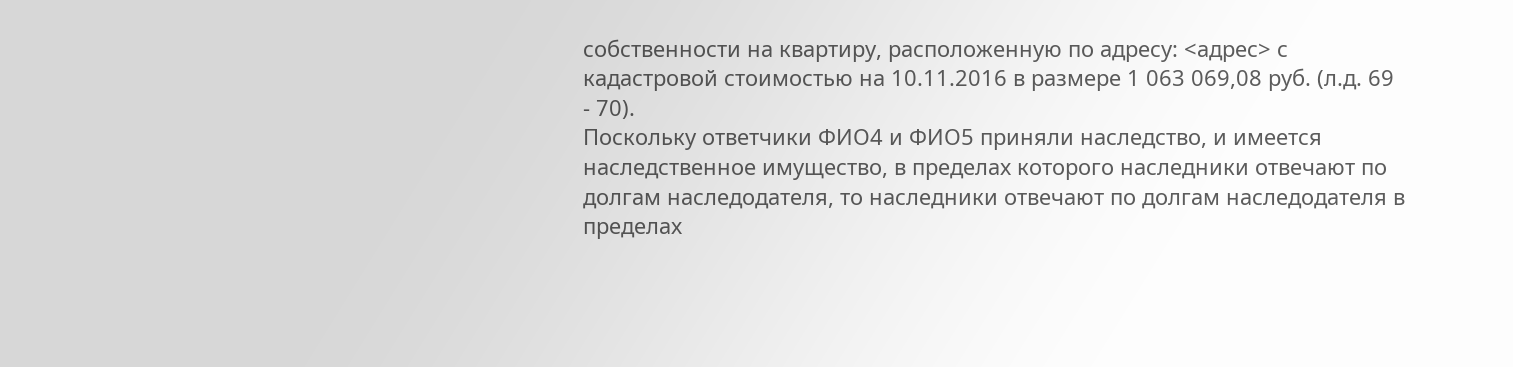собственности на квартиру, расположенную по адресу: <адрес> с кадастровой стоимостью на 10.11.2016 в размере 1 063 069,08 руб. (л.д. 69 - 70).
Поскольку ответчики ФИО4 и ФИО5 приняли наследство, и имеется наследственное имущество, в пределах которого наследники отвечают по долгам наследодателя, то наследники отвечают по долгам наследодателя в пределах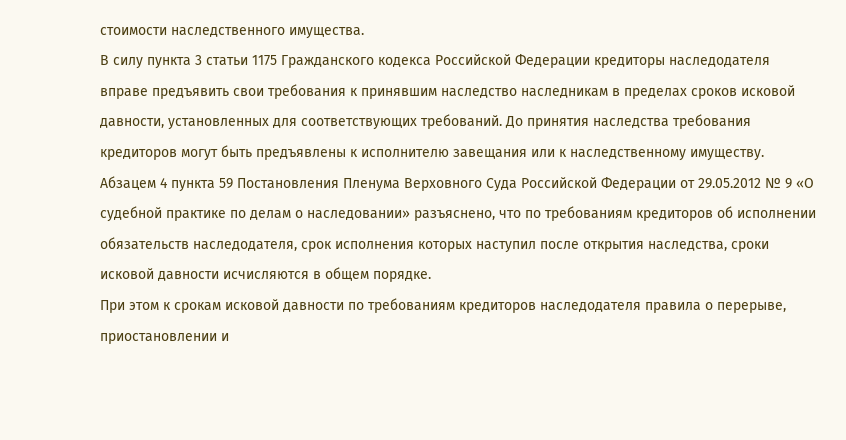стоимости наследственного имущества.
В силу пункта 3 статьи 1175 Гражданского кодекса Российской Федерации кредиторы наследодателя вправе предъявить свои требования к принявшим наследство наследникам в пределах сроков исковой давности, установленных для соответствующих требований. До принятия наследства требования кредиторов могут быть предъявлены к исполнителю завещания или к наследственному имуществу.
Абзацем 4 пункта 59 Постановления Пленума Верховного Суда Российской Федерации от 29.05.2012 № 9 «О судебной практике по делам о наследовании» разъяснено, что по требованиям кредиторов об исполнении обязательств наследодателя, срок исполнения которых наступил после открытия наследства, сроки исковой давности исчисляются в общем порядке.
При этом к срокам исковой давности по требованиям кредиторов наследодателя правила о перерыве, приостановлении и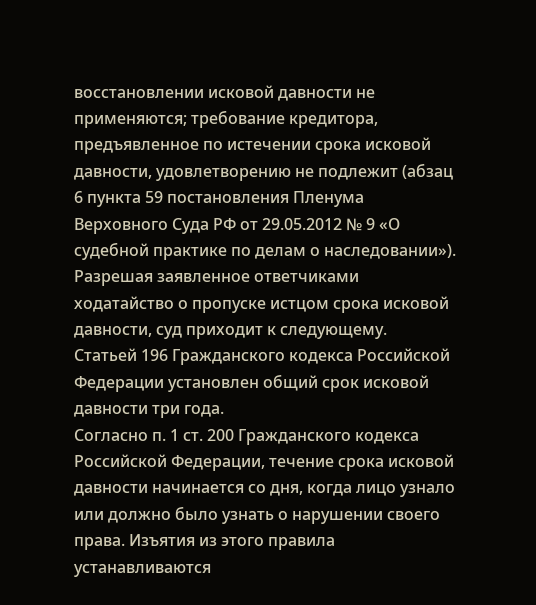восстановлении исковой давности не применяются; требование кредитора, предъявленное по истечении срока исковой давности, удовлетворению не подлежит (абзац 6 пункта 59 постановления Пленума Верховного Суда РФ от 29.05.2012 № 9 «О судебной практике по делам о наследовании»).
Разрешая заявленное ответчиками ходатайство о пропуске истцом срока исковой давности, суд приходит к следующему.
Статьей 196 Гражданского кодекса Российской Федерации установлен общий срок исковой давности три года.
Согласно п. 1 ст. 200 Гражданского кодекса Российской Федерации, течение срока исковой давности начинается со дня, когда лицо узнало или должно было узнать о нарушении своего права. Изъятия из этого правила устанавливаются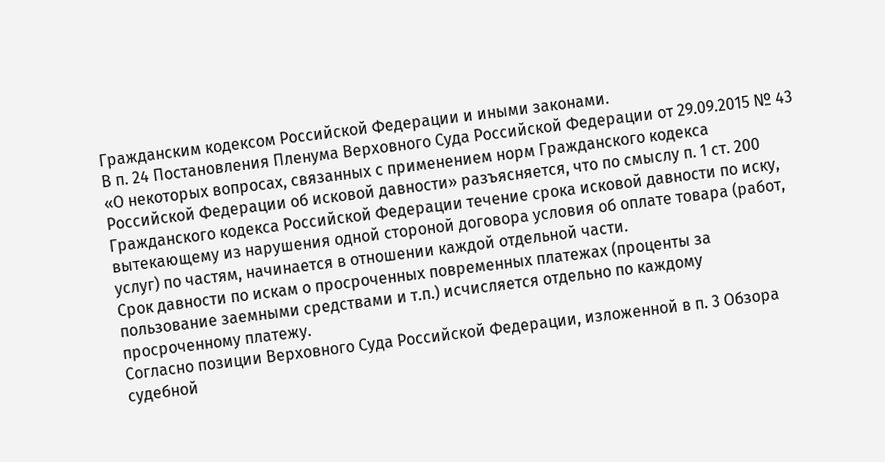Гражданским кодексом Российской Федерации и иными законами.
В п. 24 Постановления Пленума Верховного Суда Российской Федерации от 29.09.2015 № 43 «О некоторых вопросах, связанных с применением норм Гражданского кодекса Российской Федерации об исковой давности» разъясняется, что по смыслу п. 1 ст. 200 Гражданского кодекса Российской Федерации течение срока исковой давности по иску, вытекающему из нарушения одной стороной договора условия об оплате товара (работ, услуг) по частям, начинается в отношении каждой отдельной части.
Срок давности по искам о просроченных повременных платежах (проценты за пользование заемными средствами и т.п.) исчисляется отдельно по каждому просроченному платежу.
Согласно позиции Верховного Суда Российской Федерации, изложенной в п. 3 Обзора судебной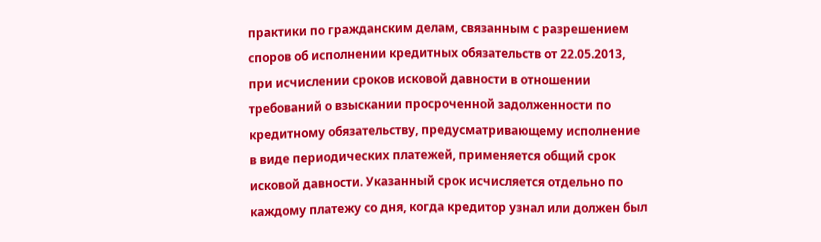практики по гражданским делам, связанным с разрешением споров об исполнении кредитных обязательств от 22.05.2013, при исчислении сроков исковой давности в отношении требований о взыскании просроченной задолженности по кредитному обязательству, предусматривающему исполнение в виде периодических платежей, применяется общий срок исковой давности. Указанный срок исчисляется отдельно по каждому платежу со дня, когда кредитор узнал или должен был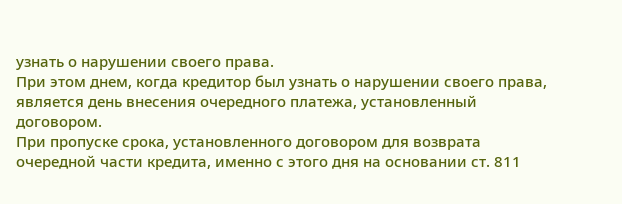узнать о нарушении своего права.
При этом днем, когда кредитор был узнать о нарушении своего права, является день внесения очередного платежа, установленный договором.
При пропуске срока, установленного договором для возврата очередной части кредита, именно с этого дня на основании ст. 811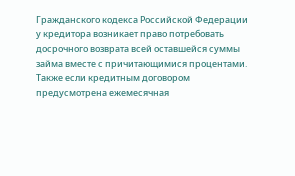Гражданского кодекса Российской Федерации у кредитора возникает право потребовать досрочного возврата всей оставшейся суммы займа вместе с причитающимися процентами.
Также если кредитным договором предусмотрена ежемесячная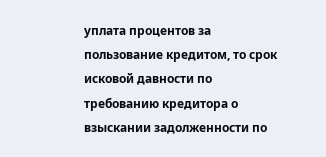уплата процентов за пользование кредитом, то срок исковой давности по требованию кредитора о взыскании задолженности по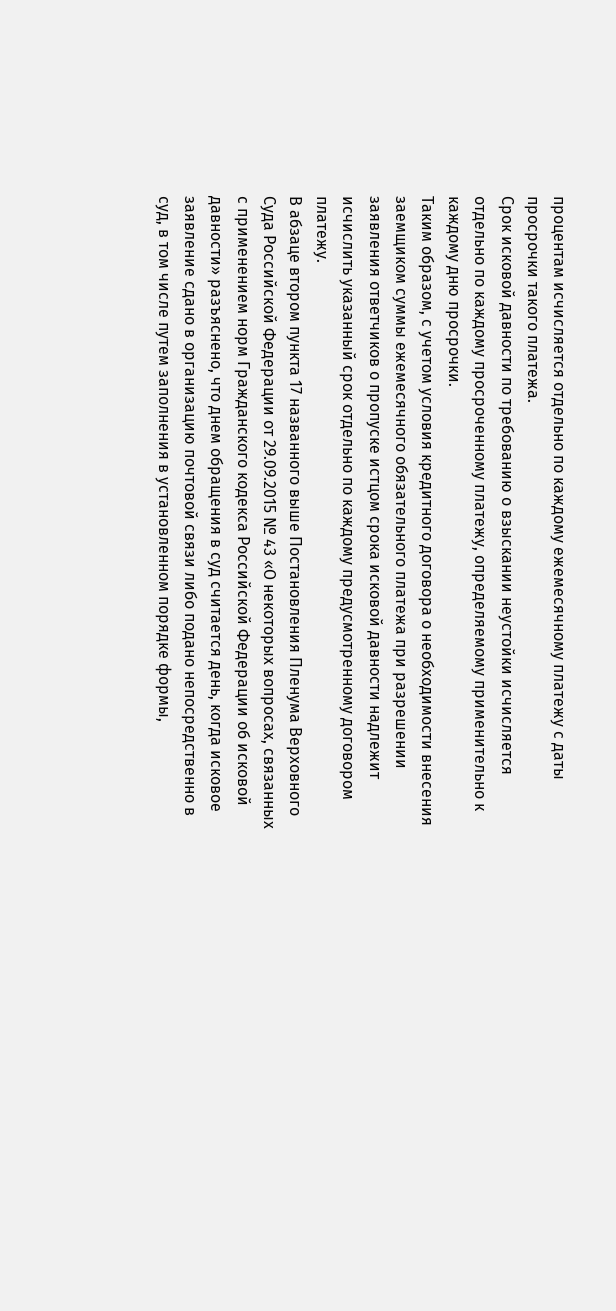процентам исчисляется отдельно по каждому ежемесячному платежу с даты просрочки такого платежа.
Срок исковой давности по требованию о взыскании неустойки исчисляется отдельно по каждому просроченному платежу, определяемому применительно к каждому дню просрочки.
Таким образом, с учетом условия кредитного договора о необходимости внесения заемщиком суммы ежемесячного обязательного платежа при разрешении заявления ответчиков о пропуске истцом срока исковой давности надлежит исчислить указанный срок отдельно по каждому предусмотренному договором платежу.
В абзаце втором пункта 17 названного выше Постановления Пленума Верховного Суда Российской Федерации от 29.09.2015 № 43 «О некоторых вопросах, связанных с применением норм Гражданского кодекса Российской Федерации об исковой давности» разъяснено, что днем обращения в суд считается день, когда исковое заявление сдано в организацию почтовой связи либо подано непосредственно в суд, в том числе путем заполнения в установленном порядке формы,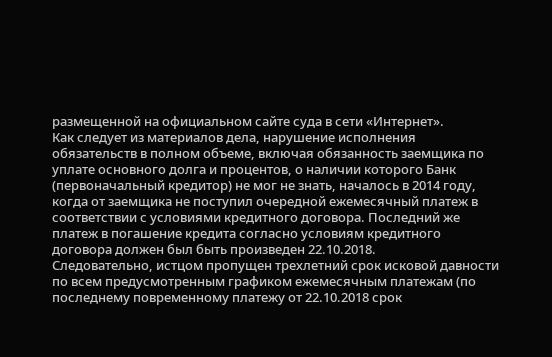размещенной на официальном сайте суда в сети «Интернет».
Как следует из материалов дела, нарушение исполнения обязательств в полном объеме, включая обязанность заемщика по уплате основного долга и процентов, о наличии которого Банк (первоначальный кредитор) не мог не знать, началось в 2014 году, когда от заемщика не поступил очередной ежемесячный платеж в соответствии с условиями кредитного договора. Последний же платеж в погашение кредита согласно условиям кредитного договора должен был быть произведен 22.10.2018.
Следовательно, истцом пропущен трехлетний срок исковой давности по всем предусмотренным графиком ежемесячным платежам (по последнему повременному платежу от 22.10.2018 срок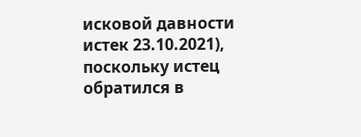исковой давности истек 23.10.2021), поскольку истец обратился в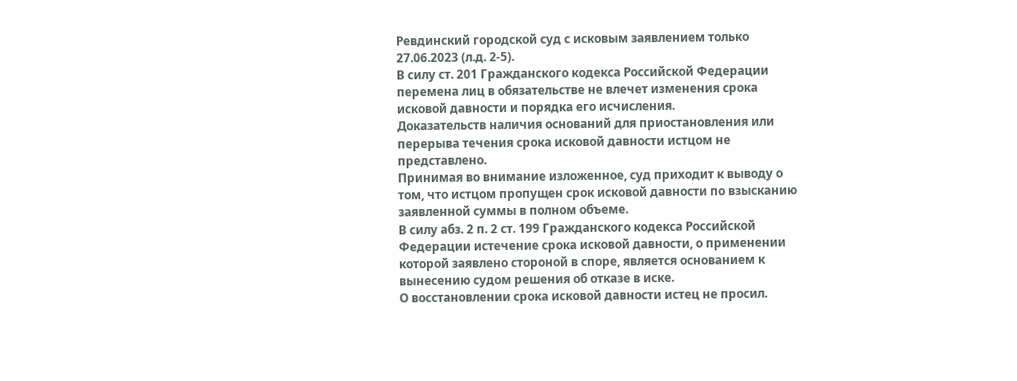Ревдинский городской суд с исковым заявлением только 27.06.2023 (л.д. 2-5).
В силу ст. 201 Гражданского кодекса Российской Федерации перемена лиц в обязательстве не влечет изменения срока исковой давности и порядка его исчисления.
Доказательств наличия оснований для приостановления или перерыва течения срока исковой давности истцом не представлено.
Принимая во внимание изложенное, суд приходит к выводу о том, что истцом пропущен срок исковой давности по взысканию заявленной суммы в полном объеме.
В силу абз. 2 п. 2 ст. 199 Гражданского кодекса Российской Федерации истечение срока исковой давности, о применении которой заявлено стороной в споре, является основанием к вынесению судом решения об отказе в иске.
О восстановлении срока исковой давности истец не просил.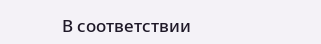В соответствии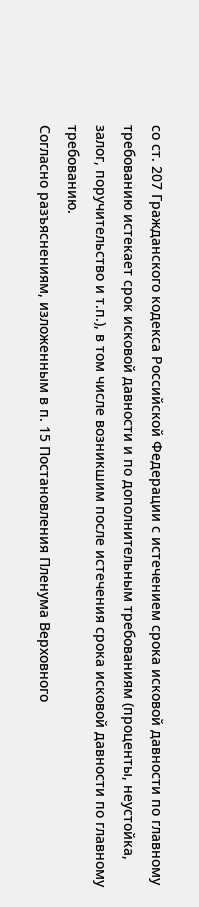со ст. 207 Гражданского кодекса Российской Федерации с истечением срока исковой давности по главному требованию истекает срок исковой давности и по дополнительным требованиям (проценты, неустойка, залог, поручительство и т.п.), в том числе возникшим после истечения срока исковой давности по главному требованию.
Согласно разъяснениям, изложенным в п. 15 Постановления Пленума Верховного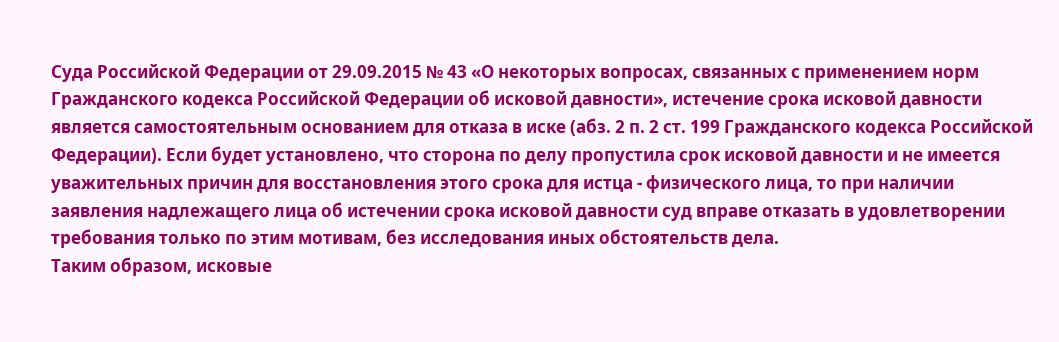Суда Российской Федерации от 29.09.2015 № 43 «О некоторых вопросах, связанных с применением норм Гражданского кодекса Российской Федерации об исковой давности», истечение срока исковой давности является самостоятельным основанием для отказа в иске (абз. 2 п. 2 ст. 199 Гражданского кодекса Российской Федерации). Если будет установлено, что сторона по делу пропустила срок исковой давности и не имеется уважительных причин для восстановления этого срока для истца - физического лица, то при наличии заявления надлежащего лица об истечении срока исковой давности суд вправе отказать в удовлетворении требования только по этим мотивам, без исследования иных обстоятельств дела.
Таким образом, исковые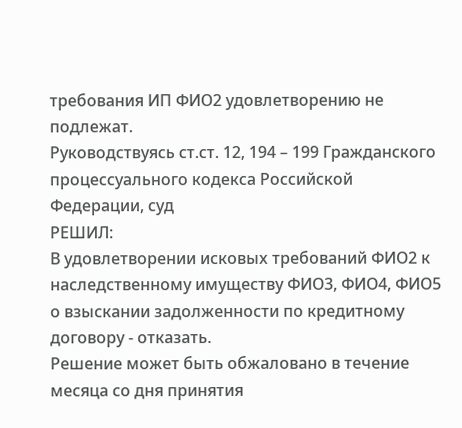требования ИП ФИО2 удовлетворению не подлежат.
Руководствуясь ст.ст. 12, 194 – 199 Гражданского процессуального кодекса Российской Федерации, суд
РЕШИЛ:
В удовлетворении исковых требований ФИО2 к наследственному имуществу ФИО3, ФИО4, ФИО5 о взыскании задолженности по кредитному договору - отказать.
Решение может быть обжаловано в течение месяца со дня принятия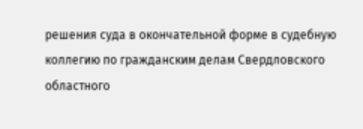решения суда в окончательной форме в судебную коллегию по гражданским делам Свердловского областного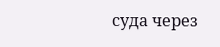суда через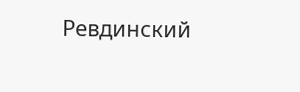Ревдинский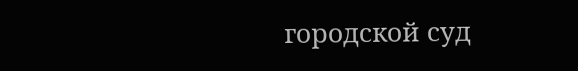городской суд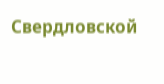Свердловской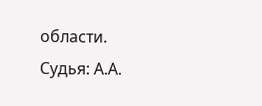области.
Судья: А.А.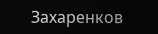Захаренков